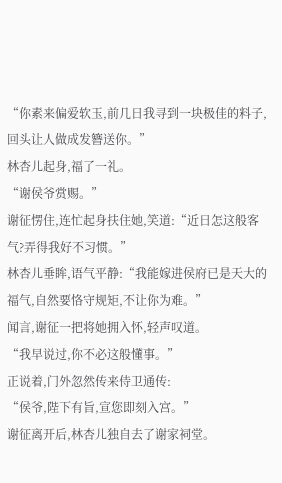“你素来偏爱软玉,前几日我寻到一块极佳的料子,回头让人做成发簪送你。”
林杏儿起身,福了一礼。
“谢侯爷赏赐。”
谢征愣住,连忙起身扶住她,笑道:“近日怎这般客气?弄得我好不习惯。”
林杏儿垂眸,语气平静:“我能嫁进侯府已是天大的福气,自然要恪守规矩,不让你为难。”
闻言,谢征一把将她拥入怀,轻声叹道。
“我早说过,你不必这般懂事。”
正说着,门外忽然传来侍卫通传:
“侯爷,陛下有旨,宣您即刻入宫。”
谢征离开后,林杏儿独自去了谢家祠堂。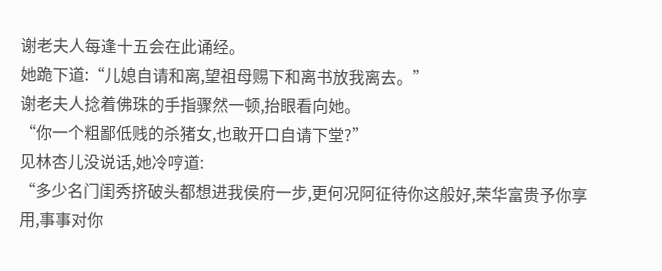谢老夫人每逢十五会在此诵经。
她跪下道:“儿媳自请和离,望祖母赐下和离书放我离去。”
谢老夫人捻着佛珠的手指骤然一顿,抬眼看向她。
“你一个粗鄙低贱的杀猪女,也敢开口自请下堂?”
见林杏儿没说话,她冷哼道:
“多少名门闺秀挤破头都想进我侯府一步,更何况阿征待你这般好,荣华富贵予你享用,事事对你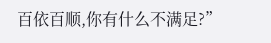百依百顺,你有什么不满足?”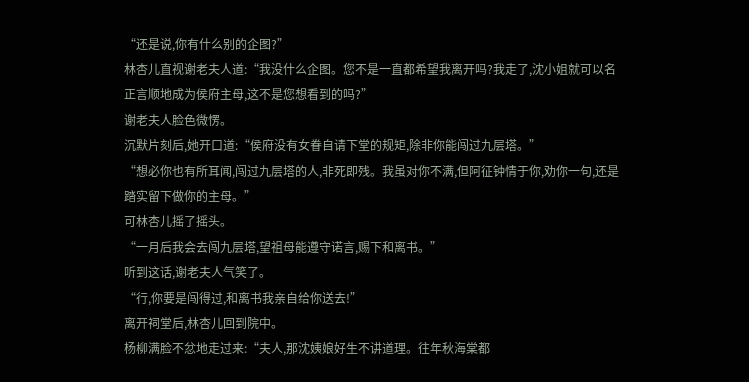“还是说,你有什么别的企图?”
林杏儿直视谢老夫人道:“我没什么企图。您不是一直都希望我离开吗?我走了,沈小姐就可以名正言顺地成为侯府主母,这不是您想看到的吗?”
谢老夫人脸色微愣。
沉默片刻后,她开口道:“侯府没有女眷自请下堂的规矩,除非你能闯过九层塔。”
“想必你也有所耳闻,闯过九层塔的人,非死即残。我虽对你不满,但阿征钟情于你,劝你一句,还是踏实留下做你的主母。”
可林杏儿摇了摇头。
“一月后我会去闯九层塔,望祖母能遵守诺言,赐下和离书。”
听到这话,谢老夫人气笑了。
“行,你要是闯得过,和离书我亲自给你送去!”
离开祠堂后,林杏儿回到院中。
杨柳满脸不忿地走过来:“夫人,那沈姨娘好生不讲道理。往年秋海棠都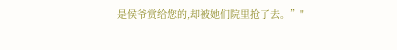是侯爷赏给您的,却被她们院里抢了去。”"